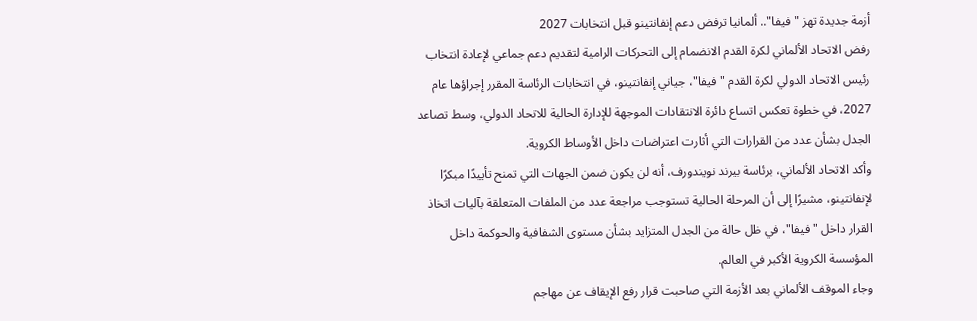أزمة جديدة تهز "فيفا".. ألمانيا ترفض دعم إنفانتينو قبل انتخابات 2027
رفض الاتحاد الألماني لكرة القدم الانضمام إلى التحركات الرامية لتقديم دعم جماعي لإعادة انتخاب رئيس الاتحاد الدولي لكرة القدم "فيفا"، جياني إنفانتينو، في انتخابات الرئاسة المقرر إجراؤها عام 2027، في خطوة تعكس اتساع دائرة الانتقادات الموجهة للإدارة الحالية للاتحاد الدولي، وسط تصاعد الجدل بشأن عدد من القرارات التي أثارت اعتراضات داخل الأوساط الكروية.
وأكد الاتحاد الألماني، برئاسة بيرند نويندورف، أنه لن يكون ضمن الجهات التي تمنح تأييدًا مبكرًا لإنفانتينو، مشيرًا إلى أن المرحلة الحالية تستوجب مراجعة عدد من الملفات المتعلقة بآليات اتخاذ القرار داخل "فيفا"، في ظل حالة من الجدل المتزايد بشأن مستوى الشفافية والحوكمة داخل المؤسسة الكروية الأكبر في العالم.
وجاء الموقف الألماني بعد الأزمة التي صاحبت قرار رفع الإيقاف عن مهاجم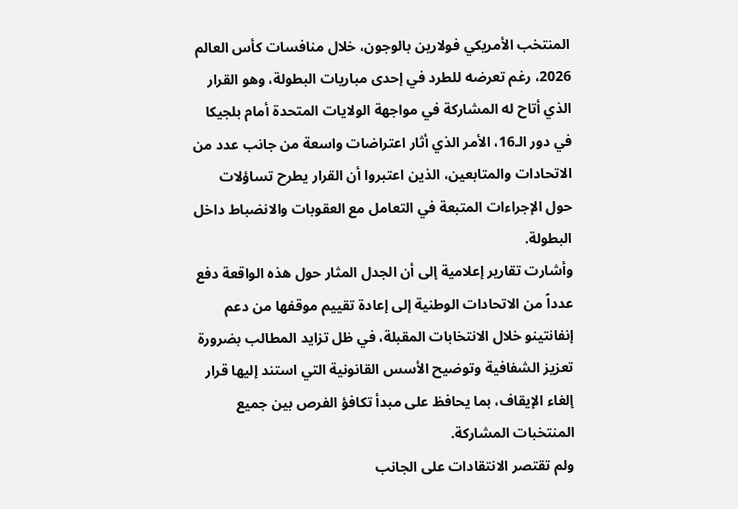المنتخب الأمريكي فولارين بالوجون، خلال منافسات كأس العالم 2026، رغم تعرضه للطرد في إحدى مباريات البطولة، وهو القرار الذي أتاح له المشاركة في مواجهة الولايات المتحدة أمام بلجيكا في دور الـ16، الأمر الذي أثار اعتراضات واسعة من جانب عدد من الاتحادات والمتابعين، الذين اعتبروا أن القرار يطرح تساؤلات حول الإجراءات المتبعة في التعامل مع العقوبات والانضباط داخل البطولة.
وأشارت تقارير إعلامية إلى أن الجدل المثار حول هذه الواقعة دفع عدداً من الاتحادات الوطنية إلى إعادة تقييم موقفها من دعم إنفانتينو خلال الانتخابات المقبلة، في ظل تزايد المطالب بضرورة تعزيز الشفافية وتوضيح الأسس القانونية التي استند إليها قرار إلغاء الإيقاف، بما يحافظ على مبدأ تكافؤ الفرص بين جميع المنتخبات المشاركة.
ولم تقتصر الانتقادات على الجانب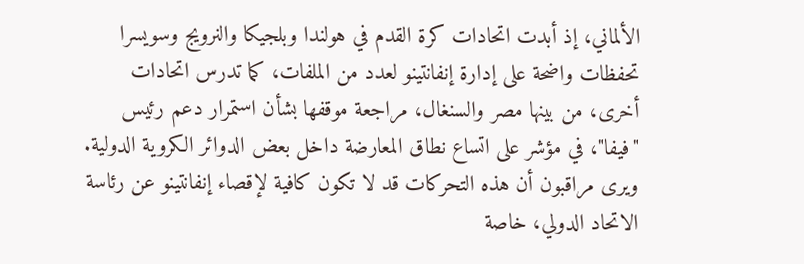الألماني، إذ أبدت اتحادات كرة القدم في هولندا وبلجيكا والنرويج وسويسرا تحفظات واضحة على إدارة إنفانتينو لعدد من الملفات، كما تدرس اتحادات أخرى، من بينها مصر والسنغال، مراجعة موقفها بشأن استمرار دعم رئيس "فيفا"، في مؤشر على اتساع نطاق المعارضة داخل بعض الدوائر الكروية الدولية.
ويرى مراقبون أن هذه التحركات قد لا تكون كافية لإقصاء إنفانتينو عن رئاسة الاتحاد الدولي، خاصة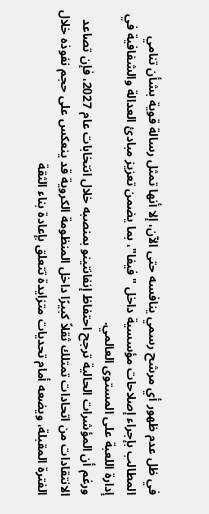في ظل عدم ظهور أي مرشح رسمي ينافسه حتى الآن، إلا أنها تمثل رسالة قوية بشأن تنامي المطالب بإجراء إصلاحات مؤسسية داخل "فيفا"، بما يضمن تعزيز مبادئ العدالة والشفافية في إدارة اللعبة على المستوى العالمي.
ورغم أن المؤشرات الحالية ترجح احتفاظ إنفانتينو بمنصبه خلال انتخابات عام 2027، فإن تصاعد الانتقادات من اتحادات تمتلك ثقلاً كبيرًا داخل المنظومة الكروية قد ينعكس على حجم نفوذه خلال الفترة المقبلة، ويضعه أمام تحديات متزايدة تتعلق بإعادة بناء الثقة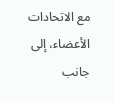مع الاتحادات الأعضاء، إلى جانب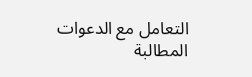التعامل مع الدعوات المطالبة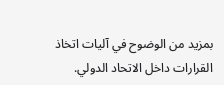بمزيد من الوضوح في آليات اتخاذ القرارات داخل الاتحاد الدولي.